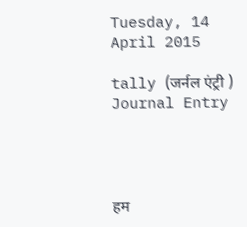Tuesday, 14 April 2015

tally (जर्नल एंट्री ) Journal Entry




हम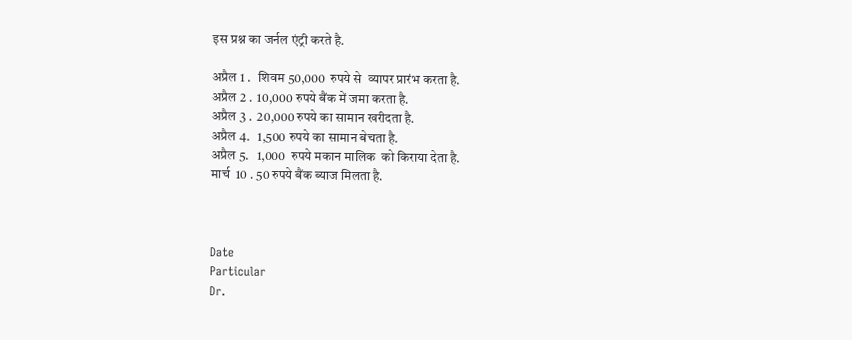इस प्रश्न का जर्नल एंट्री करते है.

अप्रैल 1 .   शिवम 50,000  रुपये से  व्यापर प्रारंभ करता है.
अप्रैल 2 .  10,000 रुपये बैंक में जमा करता है.
अप्रैल 3 .  20,000 रुपये का सामान खरीदता है.
अप्रैल 4.   1,500 रुपये का सामान बेचता है.
अप्रैल 5.   1,000  रुपये मकान मालिक  को किराया देता है.
मार्च  10 . 50 रुपये बैंक ब्याज मिलता है.



Date
Particular
Dr.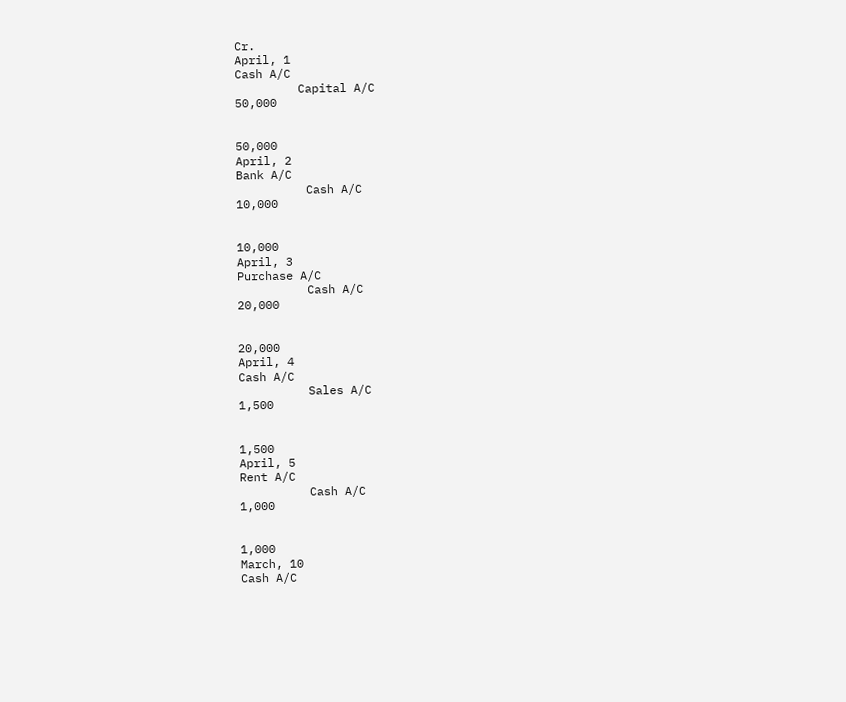Cr.
April, 1
Cash A/C
         Capital A/C
50,000


50,000
April, 2
Bank A/C
          Cash A/C
10,000


10,000
April, 3
Purchase A/C
          Cash A/C
20,000


20,000
April, 4
Cash A/C
          Sales A/C
1,500


1,500
April, 5
Rent A/C
          Cash A/C
1,000


1,000
March, 10
Cash A/C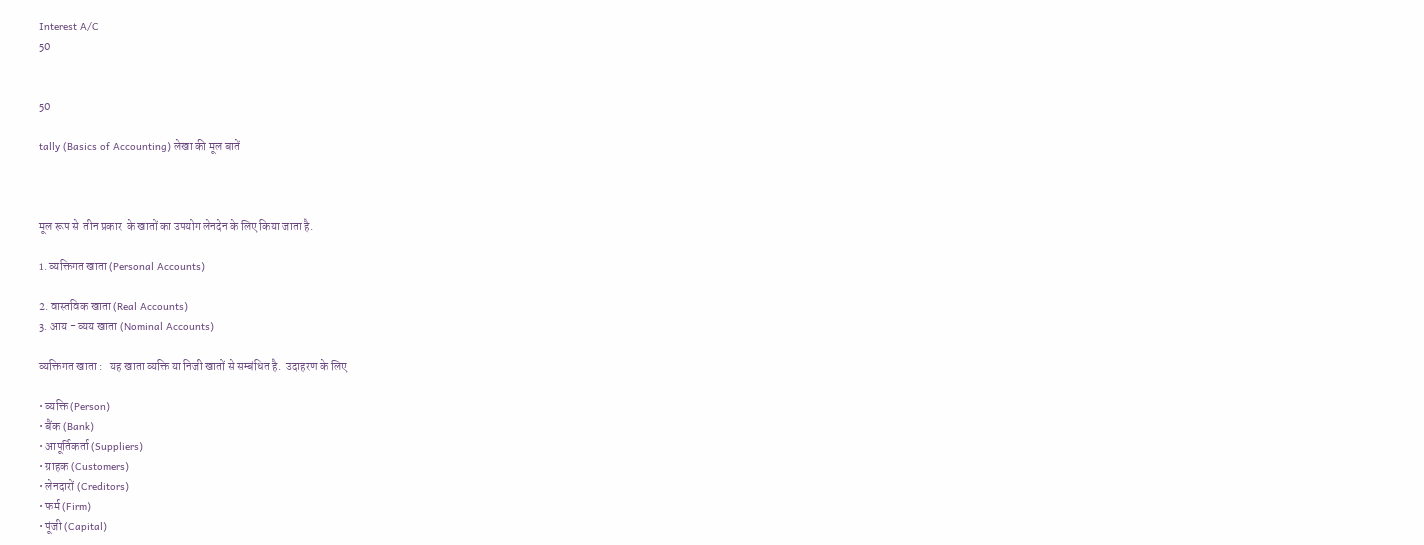Interest A/C
50


50

tally (Basics of Accounting) लेखा की मूल बातें



मूल रूप से  तीन प्रकार  के खातों का उपयोग लेनदेन के लिए किया जाता है.

1. व्यक्तिगत खाता (Personal Accounts)

2. वास्तविक खाता (Real Accounts)
3. आय - व्यय खाता (Nominal Accounts)

व्यक्तिगत खाता :   यह खाता व्यक्ति या निजी खातों से सम्बंधित है.  उदाहरण के लिए

• व्यक्ति (Person)
• बैंक (Bank)
• आपूर्तिकर्ता (Suppliers)
• ग्राहक (Customers)
• लेनदारों (Creditors)
• फर्म (Firm)
• पूंजी (Capital)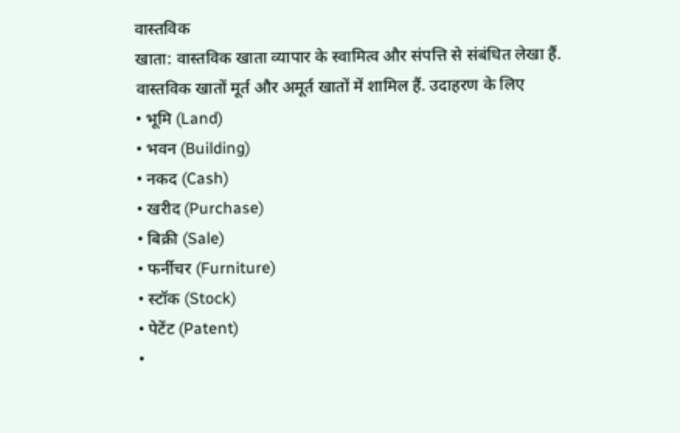वास्तविक
खाता: वास्तविक खाता व्यापार के स्वामित्व और संपत्ति से संबंधित लेखा हैं. वास्तविक खातों मूर्त और अमूर्त खातों में शामिल हैं. उदाहरण के लिए
• भूमि (Land)
• भवन (Building)
• नकद (Cash)
• खरीद (Purchase)
• बिक्री (Sale)
• फर्नीचर (Furniture)
• स्टॉक (Stock)
• पेटेंट (Patent)
•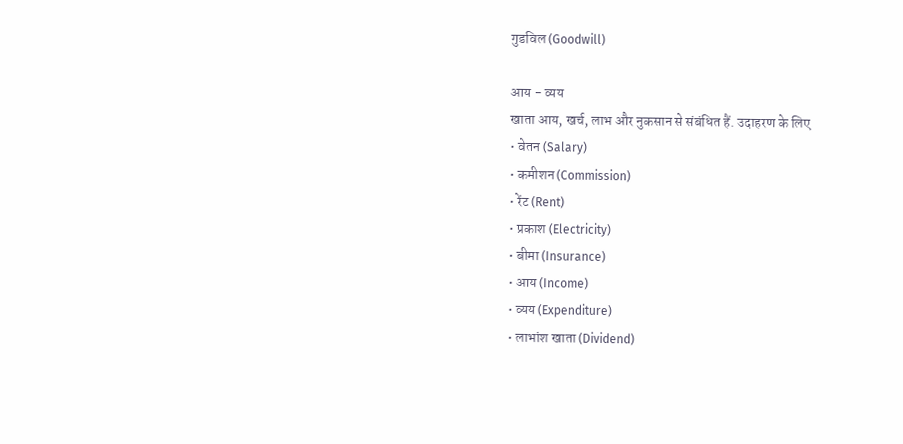गुडविल (Goodwill)

आय - व्यय
खाता आय, खर्च, लाभ और नुकसान से संबंधित हैं. उदाहरण के लिए
• वेतन (Salary)
• कमीशन (Commission)
• रेंट (Rent)
• प्रकाश (Electricity)
• बीमा (Insurance)
• आय (Income)
• व्यय (Expenditure)
• लाभांश खाता (Dividend)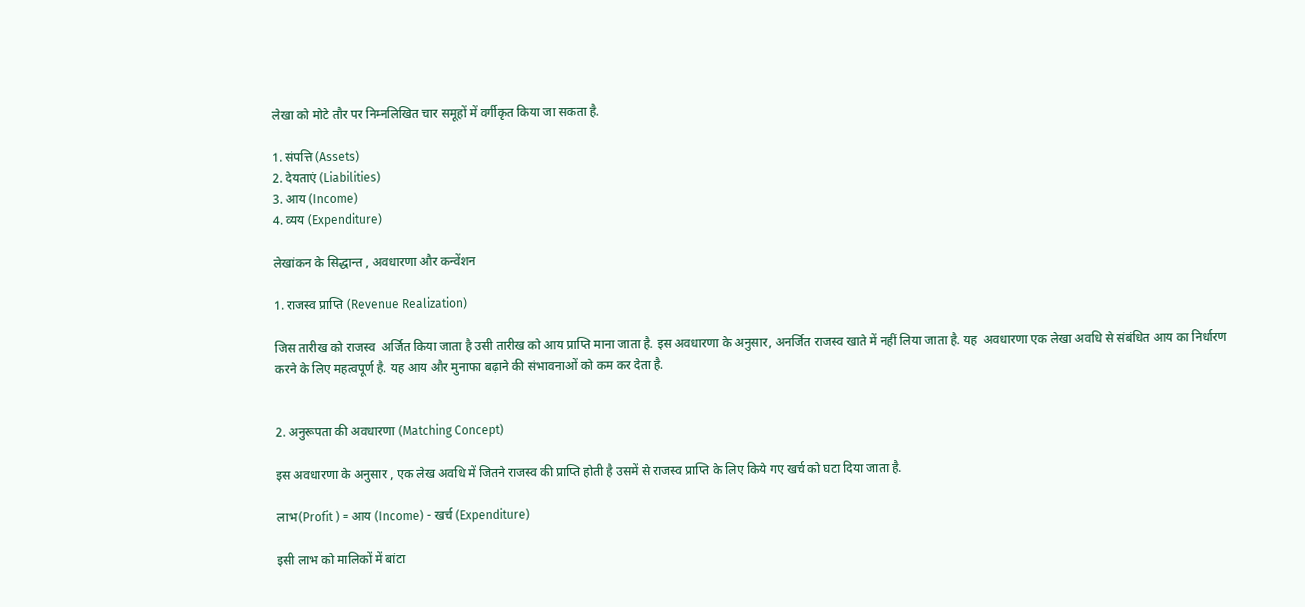लेखा को मोटे तौर पर निम्नलिखित चार समूहों में वर्गीकृत किया जा सकता है.

1. संपत्ति (Assets)
2. देयताएं (Liabilities)
3. आय (Income)
4. व्यय (Expenditure)

लेखांकन के सिद्धान्त , अवधारणा और कन्वेंशन

1. राजस्व प्राप्ति (Revenue Realization)

जिस तारीख को राजस्व  अर्जित किया जाता है उसी तारीख को आय प्राप्ति माना जाता है. इस अवधारणा के अनुसार, अनर्जित राजस्व खाते में नहीं लिया जाता है. यह  अवधारणा एक लेखा अवधि से संबंधित आय का निर्धारण करने के लिए महत्वपूर्ण है. यह आय और मुनाफा बढ़ाने की संभावनाओं को कम कर देता है.


2. अनुरूपता की अवधारणा (Matching Concept)

इस अवधारणा के अनुसार , एक लेख अवधि में जितने राजस्व की प्राप्ति होती है उसमें से राजस्व प्राप्ति के लिए किये गए खर्च को घटा दिया जाता है.

लाभ(Profit ) = आय (Income) - खर्च (Expenditure)

इसी लाभ को मालिकों में बांटा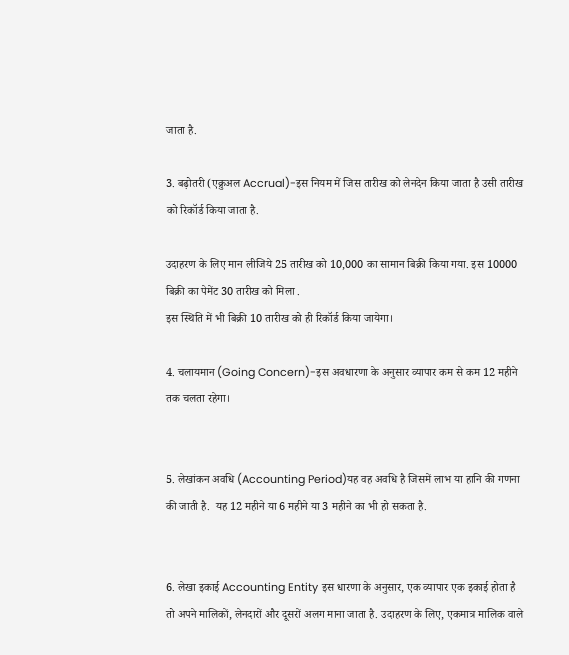जाता है.

3. बढ़ोतरी (एक्रुअल Accrual)-इस नियम में जिस तारीख को लेनदेन किया जाता है उसी तारीख को रिकॉर्ड किया जाता है.

उदाहरण के लिए मान लीजिये 25 तारीख को 10,000 का सामान बिक्री किया गया. इस 10000 बिक्री का पेमेंट 30 तारीख को मिला .
इस स्थिति में भी बिक्री 10 तारीख को ही रिकॉर्ड किया जायेगा।

4. चलायमान (Going Concern)-इस अवधारणा के अनुसार व्यापार कम से कम 12 महीने तक चलता रहेगा।


5. लेखांकन अवधि (Accounting Period)यह वह अवधि है जिसमें लाभ या हानि की गणना की जाती है.  यह 12 महीने या 6 महीने या 3 महीने का भी हो सकता है.


6. लेखा इकाई Accounting Entity इस धारणा के अनुसार, एक व्यापार एक इकाई होता है तो अपने मालिकों, लेनदारों और दूसरों अलग माना जाता है. उदाहरण के लिए, एकमात्र मालिक वाले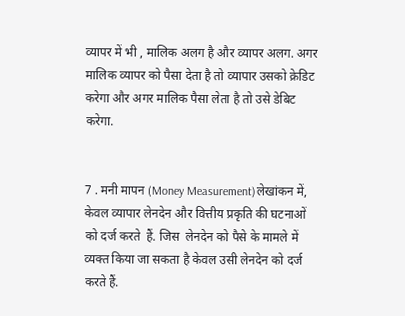व्यापर में भी , मालिक अलग है और व्यापर अलग. अगर मालिक व्यापर को पैसा देता है तो व्यापार उसको क्रेडिट करेगा और अगर मालिक पैसा लेता है तो उसे डेबिट करेगा.


7 . मनी मापन (Money Measurement)लेखांकन में, केवल व्यापार लेनदेन और वित्तीय प्रकृति की घटनाओं को दर्ज करते  हैं. जिस  लेनदेन को पैसे के मामले में व्यक्त किया जा सकता है केवल उसी लेनदेन को दर्ज करते हैं.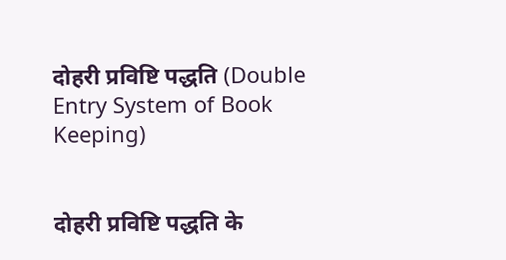दोहरी प्रविष्टि पद्धति (Double Entry System of Book Keeping)


दोहरी प्रविष्टि पद्धति के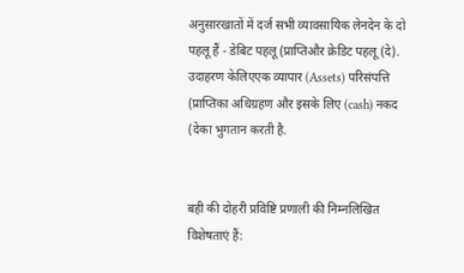अनुसारखातों में दर्ज सभी व्यावसायिक लेनदेन के दो पहलू हैं - डेबिट पहलू (प्राप्तिऔर क्रेडिट पहलू (दे). उदाहरण केलिएएक व्यापार (Assets) परिसंपत्ति (प्राप्तिका अधिग्रहण और इसके लिए (cash) नकद (देका भुगतान करती है.


बही की दोहरी प्रविष्टि प्रणाली की निम्नलिखित विशेषताएं हैं: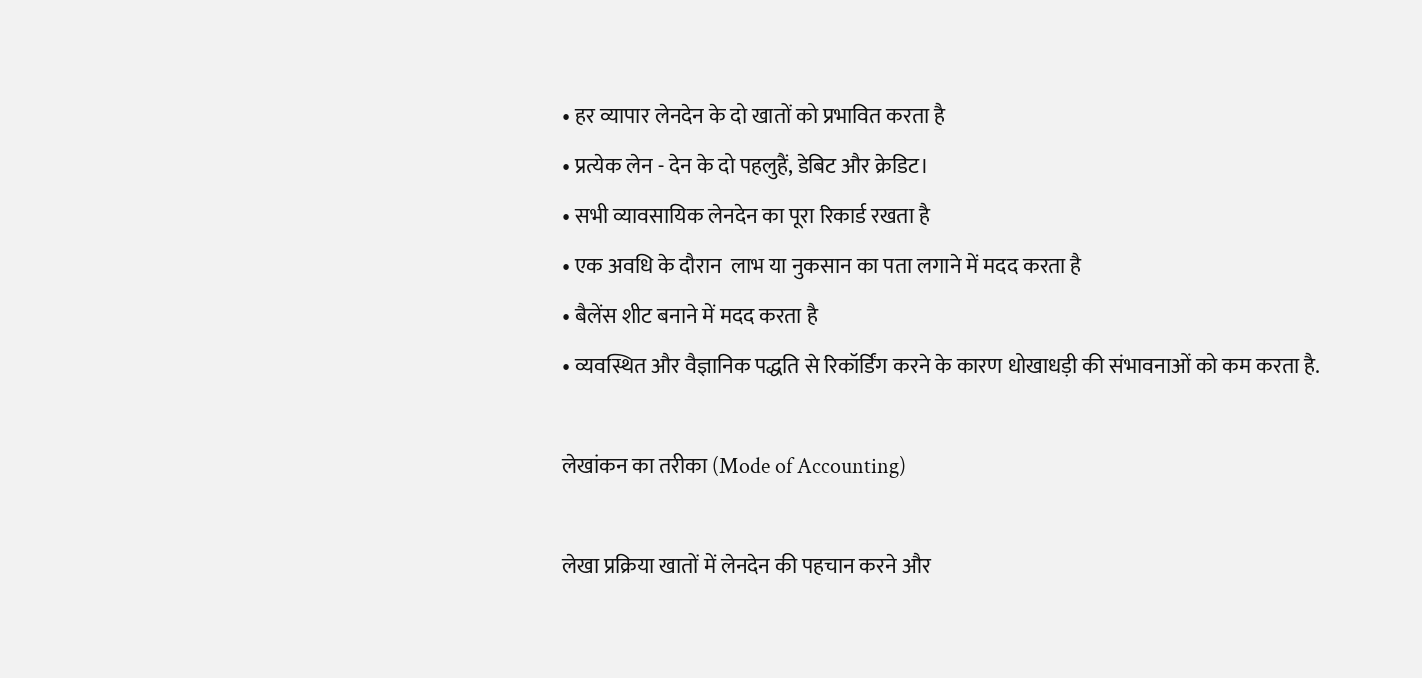• हर व्यापार लेनदेन के दो खातों को प्रभावित करता है
• प्रत्येक लेन - देन के दो पहलुहैं, डेबिट और क्रेडिट।
• सभी व्यावसायिक लेनदेन का पूरा रिकार्ड रखता है
• एक अवधि के दौरान  लाभ या नुकसान का पता लगाने में मदद करता है
• बैलेंस शीट बनाने में मदद करता है
• व्यवस्थित और वैज्ञानिक पद्धति से रिकॉर्डिंग करने के कारण धोखाधड़ी की संभावनाओं को कम करता है.

लेखांकन का तरीका (Mode of Accounting)

लेखा प्रक्रिया खातों में लेनदेन की पहचान करने और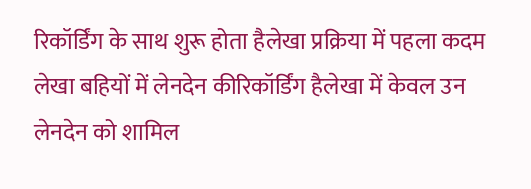रिकॉर्डिंग के साथ शुरू होता हैलेखा प्रक्रिया में पहला कदम लेखा बहियों में लेनदेन कीरिकॉर्डिंग हैलेखा में केवल उन लेनदेन को शामिल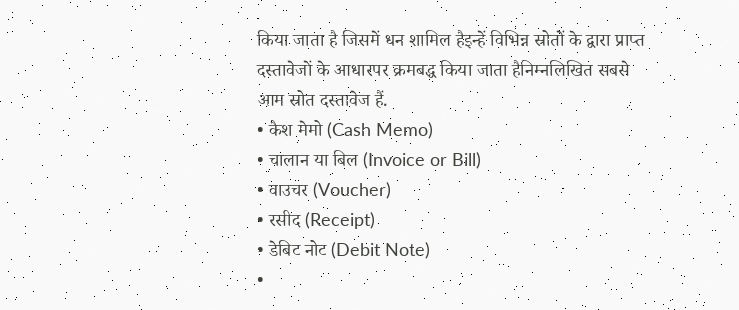किया जाता है जिसमें धन शामिल हैइन्हें विभिन्न स्रोतों के द्वारा प्राप्त दस्तावेजों के आधारपर क्रमबद्ध किया जाता हैनिम्नलिखित सबसे आम स्रोत दस्तावेज हैं.
• कैश मेमो (Cash Memo)
• चालान या बिल (Invoice or Bill)
• वाउचर (Voucher)
• रसीद (Receipt)
• डेबिट नोट (Debit Note)
•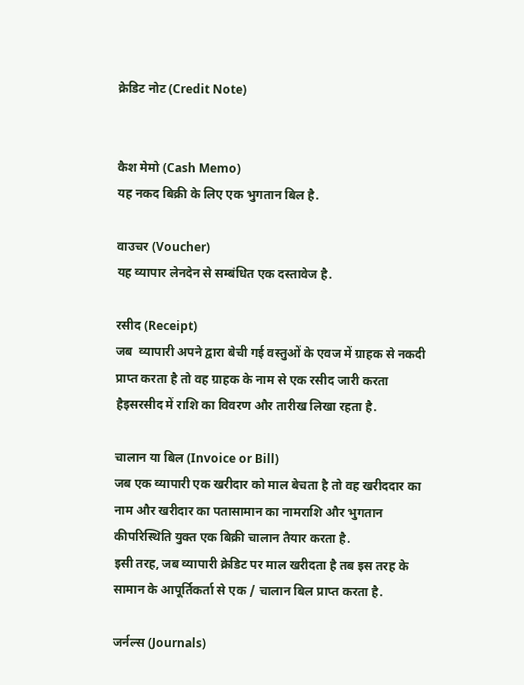क्रेडिट नोट (Credit Note)


कैश मेमो (Cash Memo)
यह नकद बिक्री के लिए एक भुगतान बिल है.

वाउचर (Voucher)
यह व्यापार लेनदेन से सम्बंधित एक दस्तावेज है.

रसीद (Receipt)
जब  व्यापारी अपने द्वारा बेची गई वस्तुओं के एवज में ग्राहक से नकदी प्राप्त करता है तो वह ग्राहक के नाम से एक रसीद जारी करता हैइसरसीद में राशि का विवरण और तारीख लिखा रहता है.

चालान या बिल (Invoice or Bill)
जब एक व्यापारी एक खरीदार को माल बेचता है तो वह खरीददार का नाम और खरीदार का पतासामान का नामराशि और भुगतान कीपरिस्थिति युक्त एक बिक्री चालान तैयार करता है.
इसी तरह, जब व्यापारी क्रेडिट पर माल खरीदता है तब इस तरह के सामान के आपूर्तिकर्ता से एक / चालान बिल प्राप्त करता है.

जर्नल्स (Journals)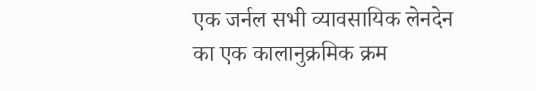एक जर्नल सभी व्यावसायिक लेनदेन का एक कालानुक्रमिक क्रम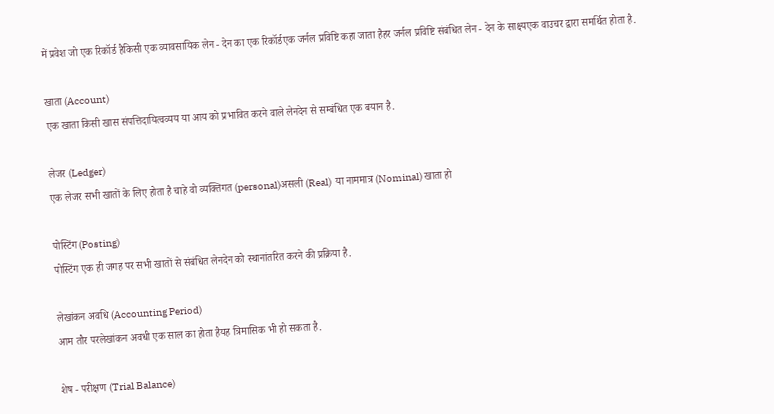में प्रवेश जो एक रिकॉर्ड हैकिसी एक व्यावसायिक लेन - देन का एक रिकॉर्डएक जर्नल प्रविष्टि कहा जाता हैहर जर्नल प्रविष्टि संबंधित लेन - देन के साक्ष्यएक वाउचर द्वारा समर्थित होता है.

खाता (Account)
एक खाता किसी खास संपत्तिदायित्वव्यय या आय को प्रभावित करने वाले लेनदेन से सम्बंधित एक बयान है.

लेजर (Ledger)
एक लेजर सभी खातों के लिए होता है चाहे वो व्यक्तिगत (personal)असली (Real)  या नाममात्र (Nominal) खाता हो

पोस्टिंग (Posting)
पोस्टिंग एक ही जगह पर सभी खातों से संबंधित लेनदेन को स्थानांतरित करने की प्रक्रिया है.

लेखांकन अवधि (Accounting Period)
आम तौर परलेखांकन अवधी एक साल का होता हैयह त्रिमासिक भी हो सकता है.

शेष - परीक्षण (Trial Balance)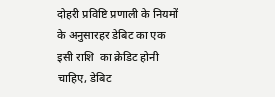दोहरी प्रविष्टि प्रणाली के नियमों के अनुसारहर डेबिट का एक इसी राशि  का क्रेडिट होनी चाहिए, डेबिट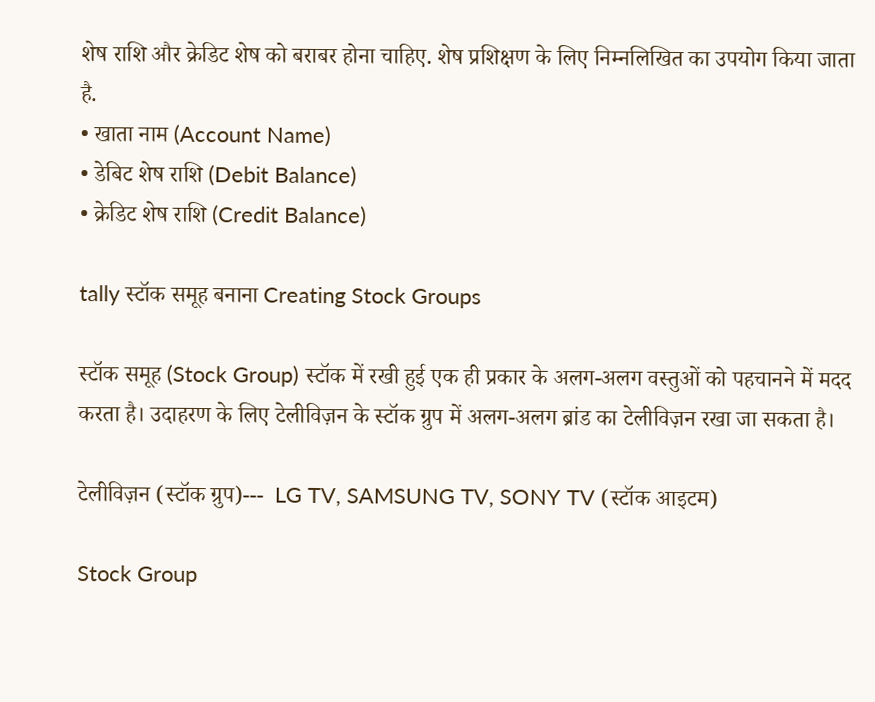शेष राशि और क्रेडिट शेष को बराबर होना चाहिए. शेष प्रशिक्षण के लिए निम्नलिखित का उपयोग किया जाता है.
• खाता नाम (Account Name)
• डेबिट शेष राशि (Debit Balance)
• क्रेडिट शेष राशि (Credit Balance)

tally स्टॉक समूह बनाना Creating Stock Groups

स्टॉक समूह (Stock Group) स्टॉक में रखी हुई एक ही प्रकार के अलग-अलग वस्तुओं को पहचानने में मदद करता है। उदाहरण के लिए टेलीविज़न के स्टॉक ग्रुप में अलग-अलग ब्रांड का टेलीविज़न रखा जा सकता है।

टेलीविज़न (स्टॉक ग्रुप)---  LG TV, SAMSUNG TV, SONY TV (स्टॉक आइटम)

Stock Group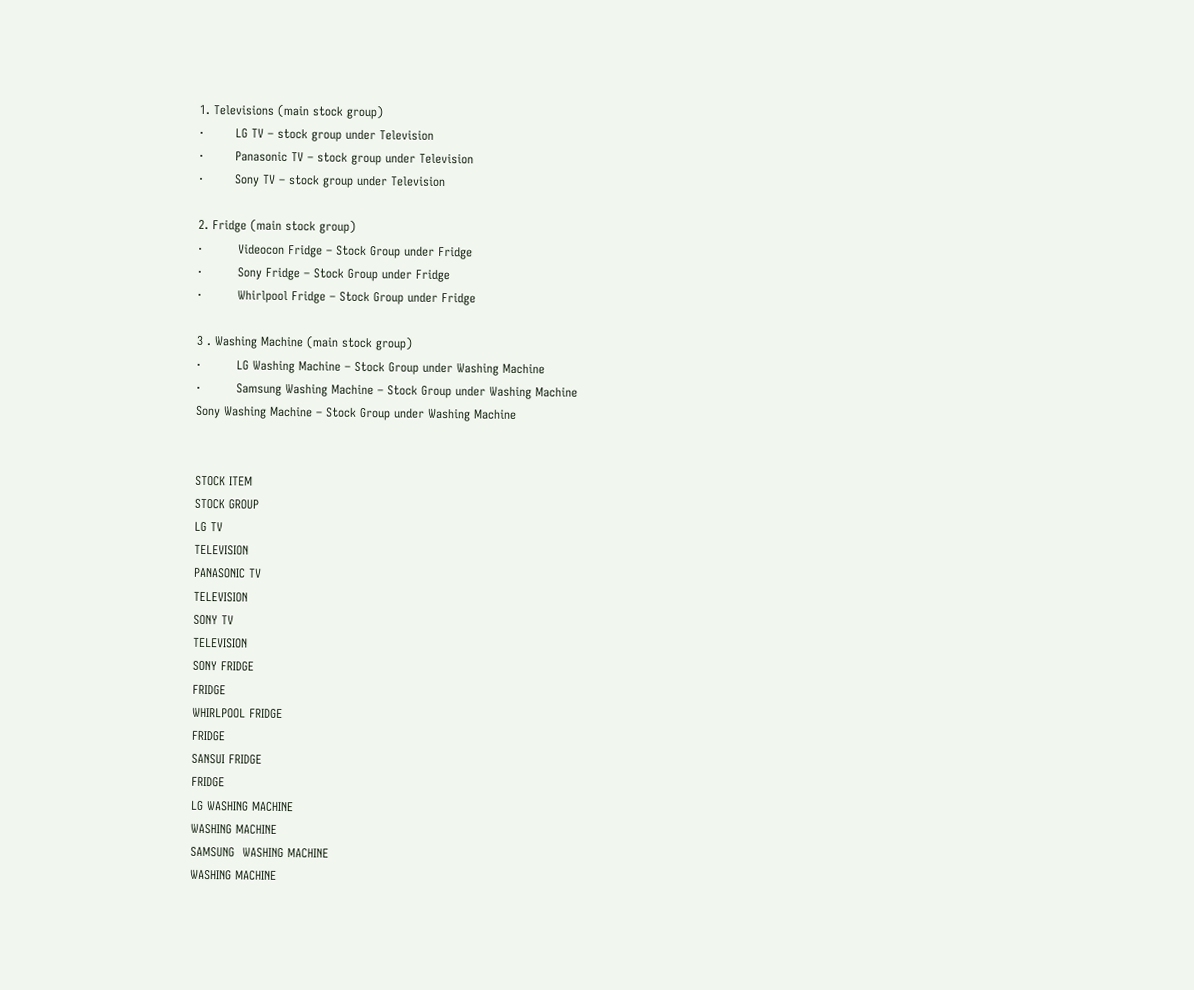1. Televisions (main stock group)
·        LG TV – stock group under Television
·        Panasonic TV – stock group under Television
·        Sony TV – stock group under Television

2. Fridge (main stock group)
·         Videocon Fridge – Stock Group under Fridge
·         Sony Fridge – Stock Group under Fridge
·         Whirlpool Fridge – Stock Group under Fridge

3 . Washing Machine (main stock group)
·         LG Washing Machine – Stock Group under Washing Machine
·         Samsung Washing Machine – Stock Group under Washing Machine
Sony Washing Machine – Stock Group under Washing Machine


STOCK ITEM
STOCK GROUP
LG TV
TELEVISION
PANASONIC TV
TELEVISION
SONY TV
TELEVISION
SONY FRIDGE
FRIDGE
WHIRLPOOL FRIDGE
FRIDGE
SANSUI FRIDGE
FRIDGE
LG WASHING MACHINE
WASHING MACHINE
SAMSUNG  WASHING MACHINE
WASHING MACHINE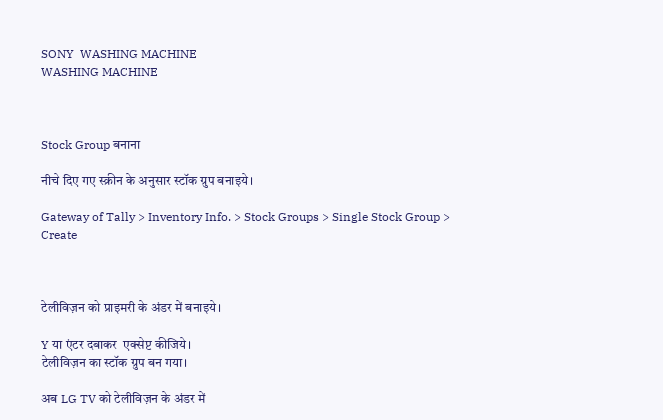SONY  WASHING MACHINE
WASHING MACHINE



Stock Group बनाना

नीचे दिए गए स्क्रीन के अनुसार स्टॉक ग्रुप बनाइये।

Gateway of Tally > Inventory Info. > Stock Groups > Single Stock Group > Create



टेलीविज़न को प्राइमरी के अंडर में बनाइये।

Y या एंटर दबाकर  एक्सेप्ट कीजिये।
टेलीविज़न का स्टॉक ग्रुप बन गया।

अब LG TV को टेलीविज़न के अंडर में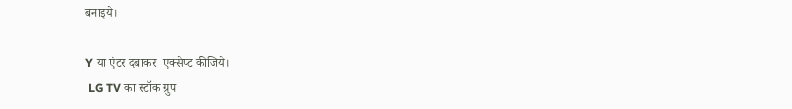बनाइये।

Y या एंटर दबाकर  एक्सेप्ट कीजिये।
 LG TV का स्टॉक ग्रुप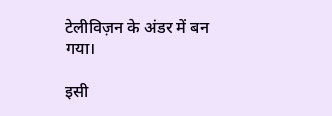टेलीविज़न के अंडर में बन गया।

इसी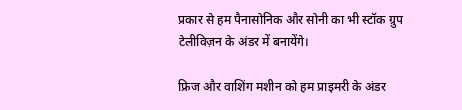प्रकार से हम पैनासोनिक और सोनी का भी स्टॉक ग्रुप टेलीविज़न के अंडर में बनायेंगे।

फ्रिज और वाशिंग मशीन को हम प्राइमरी के अंडर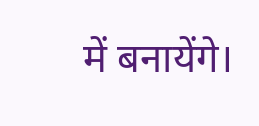में बनायेंगे।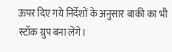ऊपर दिए गये निर्देशों के अनुसार बाकी का भी स्टॉक ग्रुप बना लेंगे।